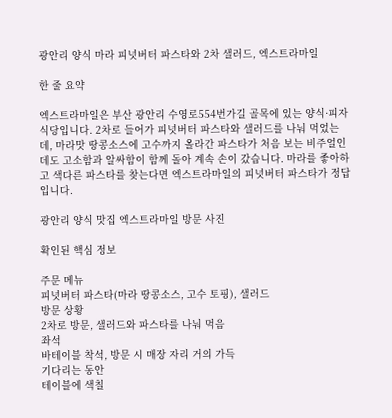광안리 양식 마라 피넛버터 파스타와 2차 샐러드, 엑스트라마일

한 줄 요약

엑스트라마일은 부산 광안리 수영로554번가길 골목에 있는 양식·피자 식당입니다. 2차로 들어가 피넛버터 파스타와 샐러드를 나눠 먹었는데, 마라맛 땅콩소스에 고수까지 올라간 파스타가 처음 보는 비주얼인데도 고소함과 알싸함이 함께 돌아 계속 손이 갔습니다. 마라를 좋아하고 색다른 파스타를 찾는다면 엑스트라마일의 피넛버터 파스타가 정답입니다.

광안리 양식 맛집 엑스트라마일 방문 사진

확인된 핵심 정보

주문 메뉴
피넛버터 파스타(마라 땅콩소스, 고수 토핑), 샐러드
방문 상황
2차로 방문, 샐러드와 파스타를 나눠 먹음
좌석
바테이블 착석, 방문 시 매장 자리 거의 가득
기다리는 동안
테이블에 색칠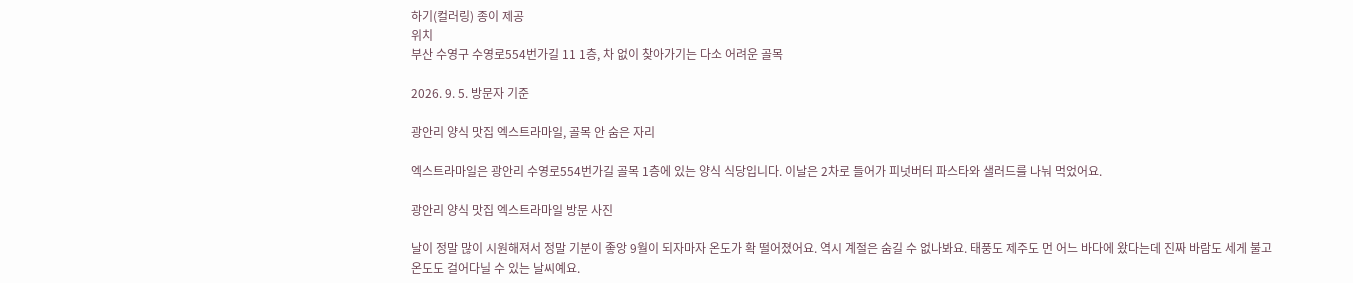하기(컬러링) 종이 제공
위치
부산 수영구 수영로554번가길 11 1층, 차 없이 찾아가기는 다소 어려운 골목

2026. 9. 5. 방문자 기준

광안리 양식 맛집 엑스트라마일, 골목 안 숨은 자리

엑스트라마일은 광안리 수영로554번가길 골목 1층에 있는 양식 식당입니다. 이날은 2차로 들어가 피넛버터 파스타와 샐러드를 나눠 먹었어요.

광안리 양식 맛집 엑스트라마일 방문 사진

날이 정말 많이 시원해져서 정말 기분이 좋앙 9월이 되자마자 온도가 확 떨어졌어요. 역시 계절은 숨길 수 없나봐요. 태풍도 제주도 먼 어느 바다에 왔다는데 진짜 바람도 세게 불고 온도도 걸어다닐 수 있는 날씨예요.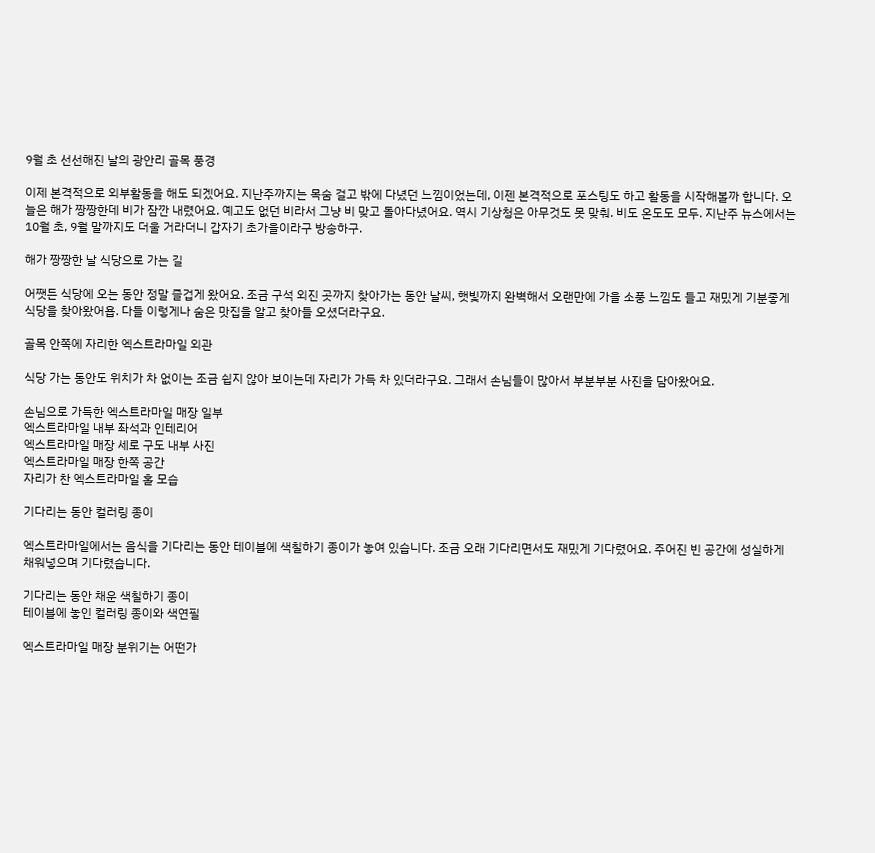9월 초 선선해진 날의 광안리 골목 풍경

이제 본격적으로 외부활동을 해도 되겠어요. 지난주까지는 목숨 걸고 밖에 다녔던 느낌이었는데, 이젠 본격적으로 포스팅도 하고 활동을 시작해볼까 합니다. 오늘은 해가 짱짱한데 비가 잠깐 내렸어요. 예고도 없던 비라서 그냥 비 맞고 돌아다녔어요. 역시 기상청은 아무것도 못 맞춰. 비도 온도도 모두. 지난주 뉴스에서는 10월 초, 9월 말까지도 더울 거라더니 갑자기 초가을이라구 방송하구.

해가 짱짱한 날 식당으로 가는 길

어쨋든 식당에 오는 동안 정말 즐겁게 왔어요. 조금 구석 외진 곳까지 찾아가는 동안 날씨, 햇빛까지 완벽해서 오랜만에 가을 소풍 느낌도 들고 재밌게 기분좋게 식당을 찾아왔어욥. 다들 이렇게나 숨은 맛집을 알고 찾아들 오셨더라구요.

골목 안쪽에 자리한 엑스트라마일 외관

식당 가는 동안도 위치가 차 없이는 조금 쉽지 않아 보이는데 자리가 가득 차 있더라구요. 그래서 손님들이 많아서 부분부분 사진을 담아왔어요.

손님으로 가득한 엑스트라마일 매장 일부
엑스트라마일 내부 좌석과 인테리어
엑스트라마일 매장 세로 구도 내부 사진
엑스트라마일 매장 한쪽 공간
자리가 찬 엑스트라마일 홀 모습

기다리는 동안 컬러링 종이

엑스트라마일에서는 음식을 기다리는 동안 테이블에 색칠하기 종이가 놓여 있습니다. 조금 오래 기다리면서도 재밌게 기다렸어요. 주어진 빈 공간에 성실하게 채워넣으며 기다렸습니다.

기다리는 동안 채운 색칠하기 종이
테이블에 놓인 컬러링 종이와 색연필

엑스트라마일 매장 분위기는 어떤가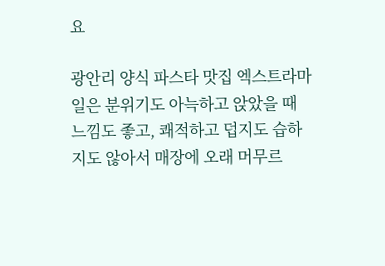요

광안리 양식 파스타 맛집 엑스트라마일은 분위기도 아늑하고 앉았을 때 느낌도 좋고, 쾌적하고 덥지도 습하지도 않아서 매장에 오래 머무르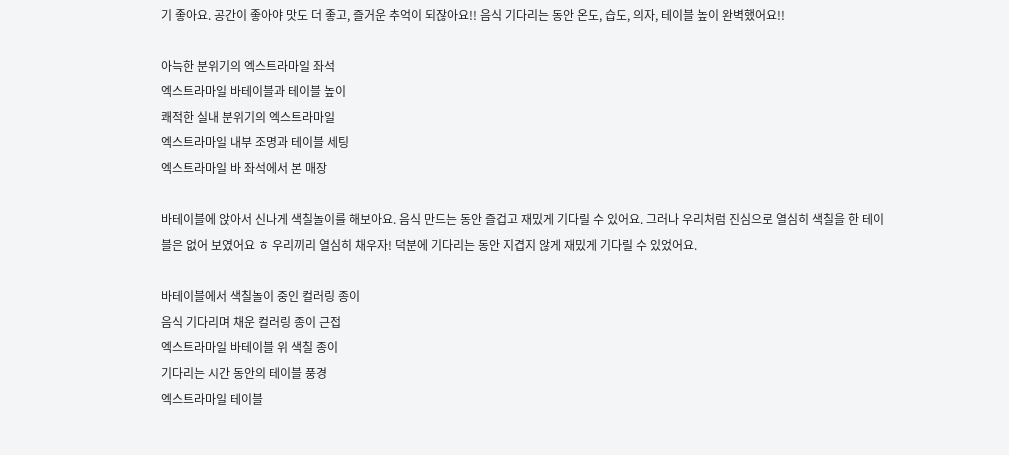기 좋아요. 공간이 좋아야 맛도 더 좋고, 즐거운 추억이 되잖아요!! 음식 기다리는 동안 온도, 습도, 의자, 테이블 높이 완벽했어요!!

아늑한 분위기의 엑스트라마일 좌석
엑스트라마일 바테이블과 테이블 높이
쾌적한 실내 분위기의 엑스트라마일
엑스트라마일 내부 조명과 테이블 세팅
엑스트라마일 바 좌석에서 본 매장

바테이블에 앉아서 신나게 색칠놀이를 해보아요. 음식 만드는 동안 즐겁고 재밌게 기다릴 수 있어요. 그러나 우리처럼 진심으로 열심히 색칠을 한 테이블은 없어 보였어요 ㅎ 우리끼리 열심히 채우자! 덕분에 기다리는 동안 지겹지 않게 재밌게 기다릴 수 있었어요.

바테이블에서 색칠놀이 중인 컬러링 종이
음식 기다리며 채운 컬러링 종이 근접
엑스트라마일 바테이블 위 색칠 종이
기다리는 시간 동안의 테이블 풍경
엑스트라마일 테이블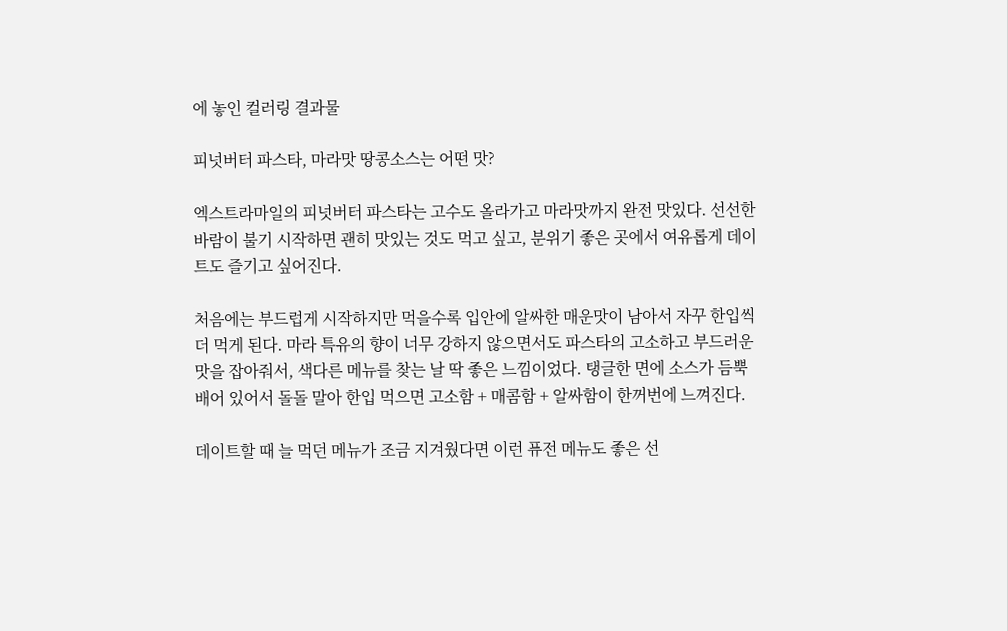에 놓인 컬러링 결과물

피넛버터 파스타, 마라맛 땅콩소스는 어떤 맛?

엑스트라마일의 피넛버터 파스타는 고수도 올라가고 마라맛까지 완전 맛있다. 선선한 바람이 불기 시작하면 괜히 맛있는 것도 먹고 싶고, 분위기 좋은 곳에서 여유롭게 데이트도 즐기고 싶어진다.

처음에는 부드럽게 시작하지만 먹을수록 입안에 알싸한 매운맛이 남아서 자꾸 한입씩 더 먹게 된다. 마라 특유의 향이 너무 강하지 않으면서도 파스타의 고소하고 부드러운 맛을 잡아줘서, 색다른 메뉴를 찾는 날 딱 좋은 느낌이었다. 탱글한 면에 소스가 듬뿍 배어 있어서 돌돌 말아 한입 먹으면 고소함 + 매콤함 + 알싸함이 한꺼번에 느껴진다.

데이트할 때 늘 먹던 메뉴가 조금 지겨웠다면 이런 퓨전 메뉴도 좋은 선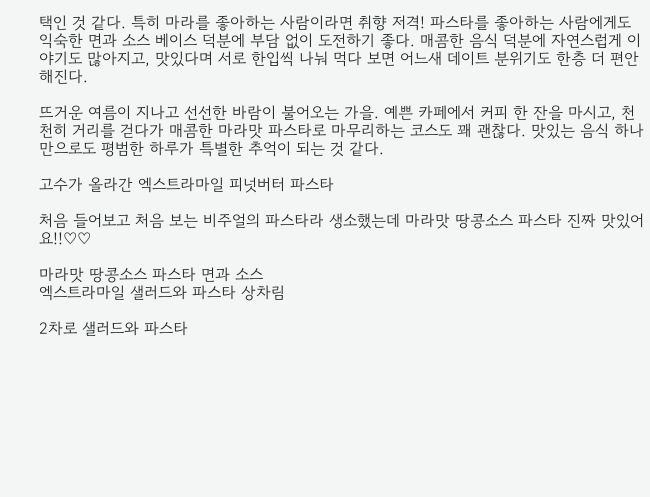택인 것 같다. 특히 마라를 좋아하는 사람이라면 취향 저격! 파스타를 좋아하는 사람에게도 익숙한 면과 소스 베이스 덕분에 부담 없이 도전하기 좋다. 매콤한 음식 덕분에 자연스럽게 이야기도 많아지고, 맛있다며 서로 한입씩 나눠 먹다 보면 어느새 데이트 분위기도 한층 더 편안해진다.

뜨거운 여름이 지나고 선선한 바람이 불어오는 가을. 예쁜 카페에서 커피 한 잔을 마시고, 천천히 거리를 걷다가 매콤한 마라맛 파스타로 마무리하는 코스도 꽤 괜찮다. 맛있는 음식 하나만으로도 평범한 하루가 특별한 추억이 되는 것 같다.

고수가 올라간 엑스트라마일 피넛버터 파스타

처음 들어보고 처음 보는 비주얼의 파스타라 생소했는데 마라맛 땅콩소스 파스타 진짜 맛있어요!!♡♡

마라맛 땅콩소스 파스타 면과 소스
엑스트라마일 샐러드와 파스타 상차림

2차로 샐러드와 파스타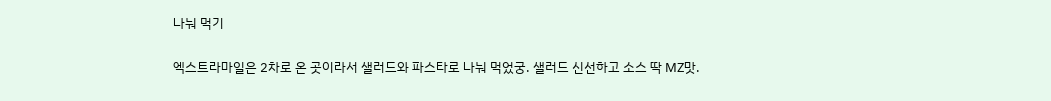나눠 먹기

엑스트라마일은 2차로 온 곳이라서 샐러드와 파스타로 나눠 먹었궁. 샐러드 신선하고 소스 딱 MZ맛.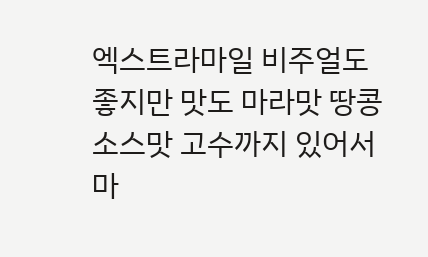엑스트라마일 비주얼도 좋지만 맛도 마라맛 땅콩소스맛 고수까지 있어서 마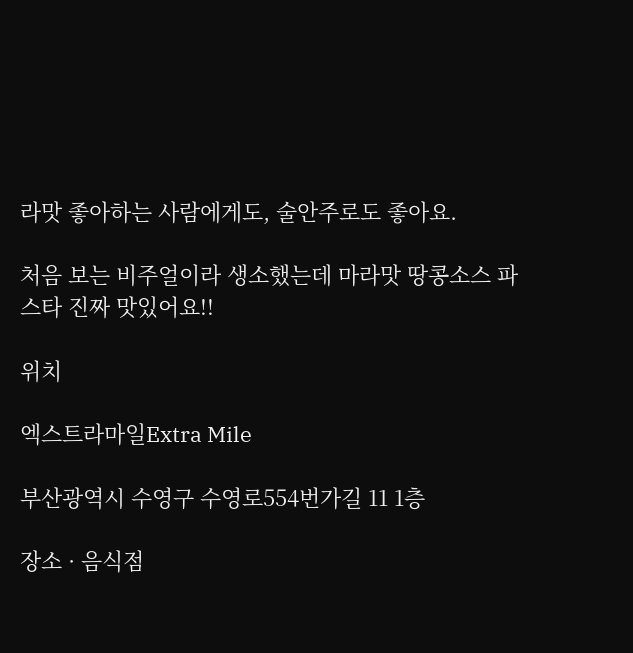라맛 좋아하는 사람에게도, 술안주로도 좋아요.

처음 보는 비주얼이라 생소했는데 마라맛 땅콩소스 파스타 진짜 맛있어요!!

위치

엑스트라마일Extra Mile

부산광역시 수영구 수영로554번가길 11 1층

장소 · 음식점